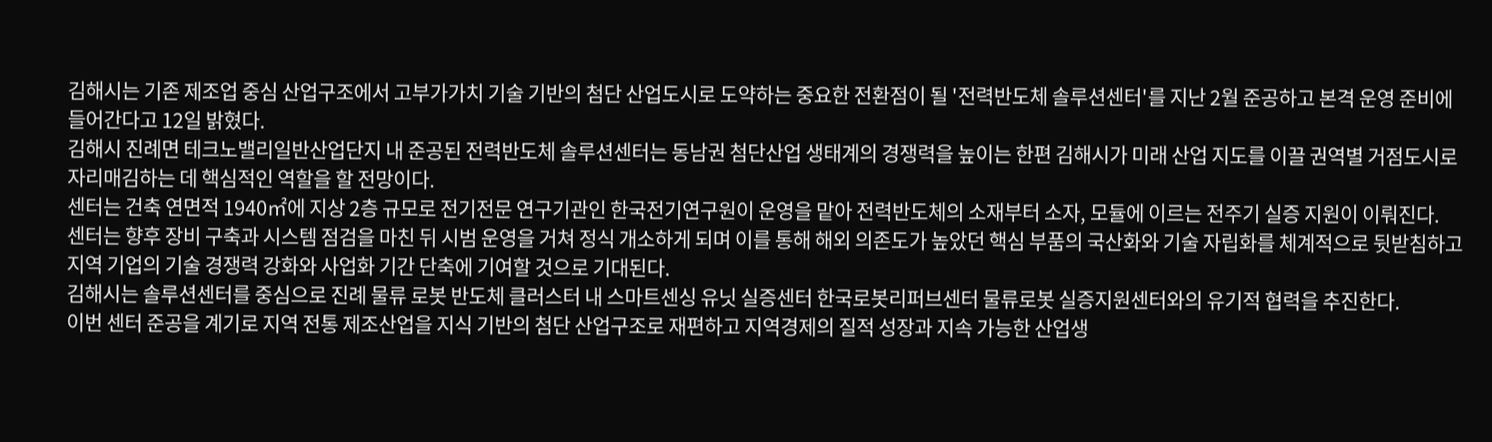김해시는 기존 제조업 중심 산업구조에서 고부가가치 기술 기반의 첨단 산업도시로 도약하는 중요한 전환점이 될 '전력반도체 솔루션센터'를 지난 2월 준공하고 본격 운영 준비에 들어간다고 12일 밝혔다.
김해시 진례면 테크노밸리일반산업단지 내 준공된 전력반도체 솔루션센터는 동남권 첨단산업 생태계의 경쟁력을 높이는 한편 김해시가 미래 산업 지도를 이끌 권역별 거점도시로 자리매김하는 데 핵심적인 역할을 할 전망이다.
센터는 건축 연면적 1940㎡에 지상 2층 규모로 전기전문 연구기관인 한국전기연구원이 운영을 맡아 전력반도체의 소재부터 소자, 모듈에 이르는 전주기 실증 지원이 이뤄진다.
센터는 향후 장비 구축과 시스템 점검을 마친 뒤 시범 운영을 거쳐 정식 개소하게 되며 이를 통해 해외 의존도가 높았던 핵심 부품의 국산화와 기술 자립화를 체계적으로 뒷받침하고 지역 기업의 기술 경쟁력 강화와 사업화 기간 단축에 기여할 것으로 기대된다.
김해시는 솔루션센터를 중심으로 진례 물류 로봇 반도체 클러스터 내 스마트센싱 유닛 실증센터 한국로봇리퍼브센터 물류로봇 실증지원센터와의 유기적 협력을 추진한다.
이번 센터 준공을 계기로 지역 전통 제조산업을 지식 기반의 첨단 산업구조로 재편하고 지역경제의 질적 성장과 지속 가능한 산업생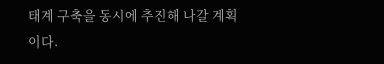태계 구축을 동시에 추진해 나갈 계획이다.